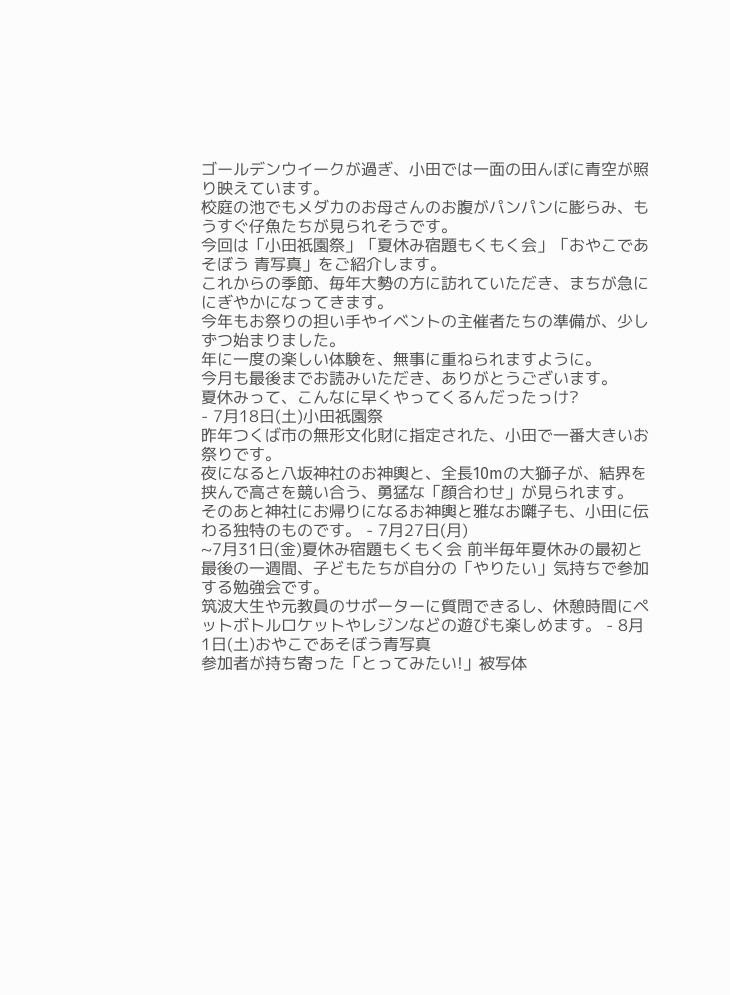ゴールデンウイークが過ぎ、小田では一面の田んぼに青空が照り映えています。
校庭の池でもメダカのお母さんのお腹がパンパンに膨らみ、もうすぐ仔魚たちが見られそうです。
今回は「小田祇園祭」「夏休み宿題もくもく会」「おやこであそぼう 青写真」をご紹介します。
これからの季節、毎年大勢の方に訪れていただき、まちが急ににぎやかになってきます。
今年もお祭りの担い手やイベントの主催者たちの準備が、少しずつ始まりました。
年に一度の楽しい体験を、無事に重ねられますように。
今月も最後までお読みいただき、ありがとうございます。
夏休みって、こんなに早くやってくるんだったっけ?
- 7月18日(土)小田祇園祭
昨年つくば市の無形文化財に指定された、小田で一番大きいお祭りです。
夜になると八坂神社のお神輿と、全長10mの大獅子が、結界を挟んで高さを競い合う、勇猛な「顔合わせ」が見られます。
そのあと神社にお帰りになるお神輿と雅なお囃子も、小田に伝わる独特のものです。 - 7月27日(月)
~7月31日(金)夏休み宿題もくもく会 前半毎年夏休みの最初と最後の一週間、子どもたちが自分の「やりたい」気持ちで参加する勉強会です。
筑波大生や元教員のサポーターに質問できるし、休憩時間にペットボトルロケットやレジンなどの遊びも楽しめます。 - 8月1日(土)おやこであそぼう青写真
参加者が持ち寄った「とってみたい!」被写体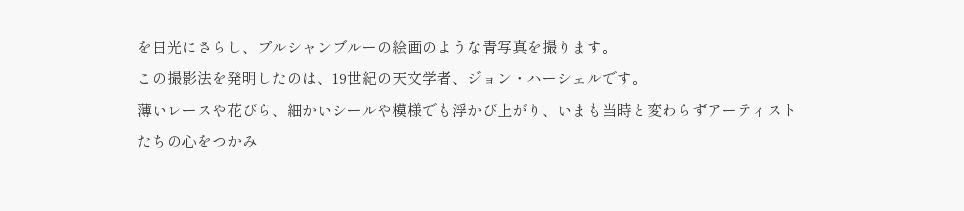を日光にさらし、プルシャンブルーの絵画のような青写真を撮ります。
この撮影法を発明したのは、19世紀の天文学者、ジョン・ハーシェルです。
薄いレースや花びら、細かいシールや模様でも浮かび上がり、いまも当時と変わらずアーティストたちの心をつかみ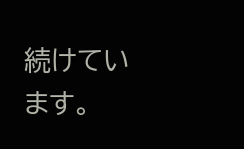続けています。